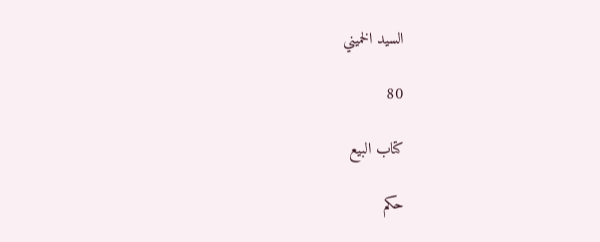السيد الخميني

80

كتاب البيع

حكم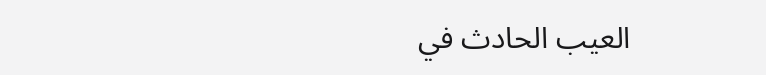العيب الحادث في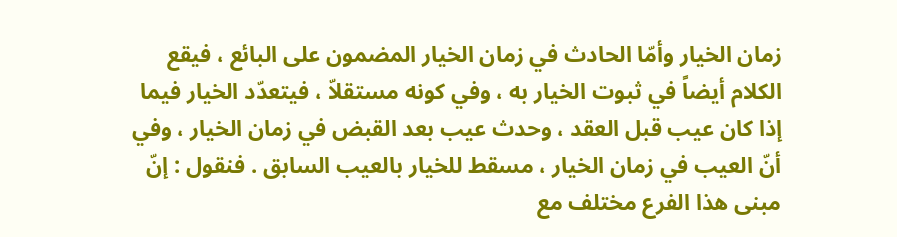زمان الخيار وأمّا الحادث في زمان الخيار المضمون على البائع ، فيقع الكلام أيضاً في ثبوت الخيار به ، وفي كونه مستقلاّ ، فيتعدّد الخيار فيما إذا كان عيب قبل العقد ، وحدث عيب بعد القبض في زمان الخيار ، وفي أنّ العيب في زمان الخيار ، مسقط للخيار بالعيب السابق . فنقول : إنّ مبنى هذا الفرع مختلف مع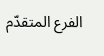الفرع المتقدّم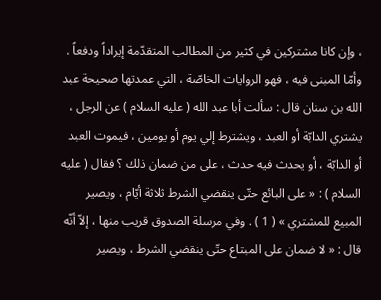، وإن كانا مشتركين في كثير من المطالب المتقدّمة إيراداً ودفعاً . وأمّا المبنى فيه ، فهو الروايات الخاصّة ، التي عمدتها صحيحة عبد الله بن سنان قال : سألت أبا عبد الله ( عليه السلام ) عن الرجل ، يشتري الدابّة أو العبد ، ويشترط إلي يوم أو يومين ، فيموت العبد أو الدابّة ، أو يحدث فيه حدث ، على من ضمان ذلك ؟ فقال ( عليه السلام ) : « على البائع حتّى ينقضي الشرط ثلاثة أيّام ، ويصير المبيع للمشتري » ( 1 ) . وفي مرسلة الصدوق قريب منها ، إلاّ أنّه قال : « لا ضمان على المبتاع حتّى ينقضي الشرط ، ويصير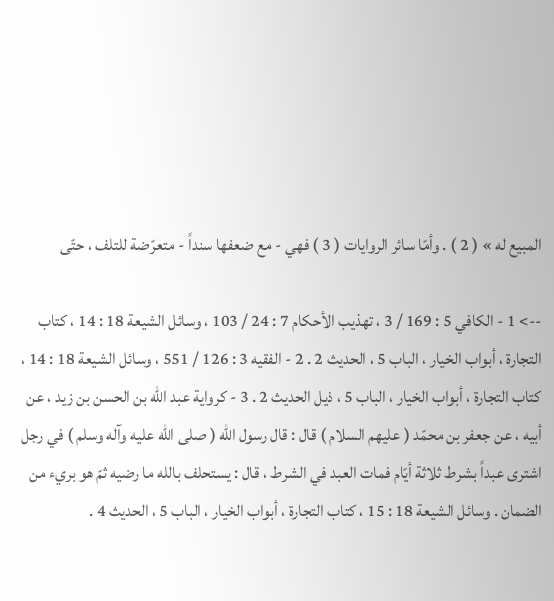المبيع له » ( 2 ) . وأمّا سائر الروايات ( 3 ) فهي - مع ضعفها سنداً - متعرّضة للتلف ، حتّى

--> 1 - الكافي 5 : 169 / 3 ، تهذيب الأحكام 7 : 24 / 103 ، وسائل الشيعة 18 : 14 ، كتاب التجارة ، أبواب الخيار ، الباب 5 ، الحديث 2 . 2 - الفقيه 3 : 126 / 551 ، وسائل الشيعة 18 : 14 ، كتاب التجارة ، أبواب الخيار ، الباب 5 ، ذيل الحديث 2 . 3 - كرواية عبد الله بن الحسن بن زيد ، عن أبيه ، عن جعفر بن محمّد ( عليهم السلام ) قال : قال رسول الله ( صلى الله عليه وآله وسلم ) في رجل اشترى عبداً بشرط ثلاثة أيّام فمات العبد في الشرط ، قال : يستحلف بالله ما رضيه ثمّ هو بريء من الضمان . وسائل الشيعة 18 : 15 ، كتاب التجارة ، أبواب الخيار ، الباب 5 ، الحديث 4 .